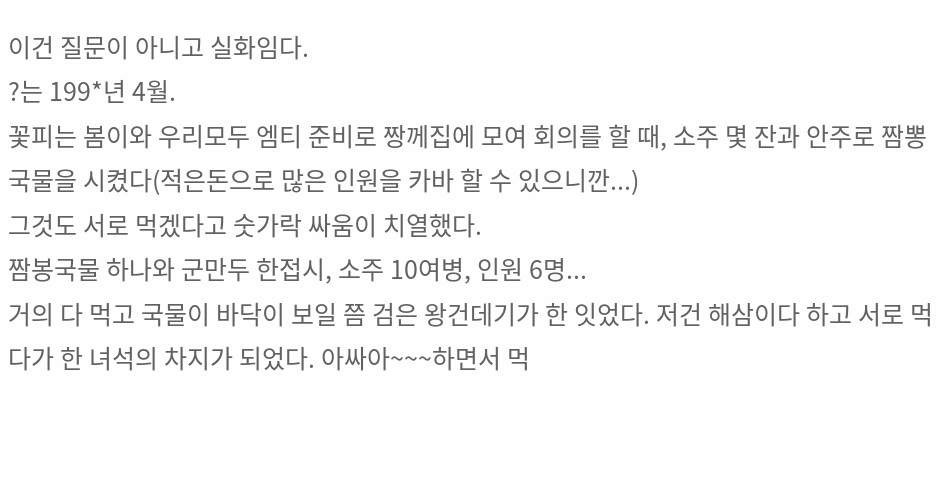이건 질문이 아니고 실화임다.
?는 199*년 4월.
꽃피는 봄이와 우리모두 엠티 준비로 짱께집에 모여 회의를 할 때, 소주 몇 잔과 안주로 짬뽕 국물을 시켰다(적은돈으로 많은 인원을 카바 할 수 있으니깐...)
그것도 서로 먹겠다고 숫가락 싸움이 치열했다.
짬봉국물 하나와 군만두 한접시, 소주 10여병, 인원 6명...
거의 다 먹고 국물이 바닥이 보일 쯤 검은 왕건데기가 한 잇었다. 저건 해삼이다 하고 서로 먹다가 한 녀석의 차지가 되었다. 아싸아~~~하면서 먹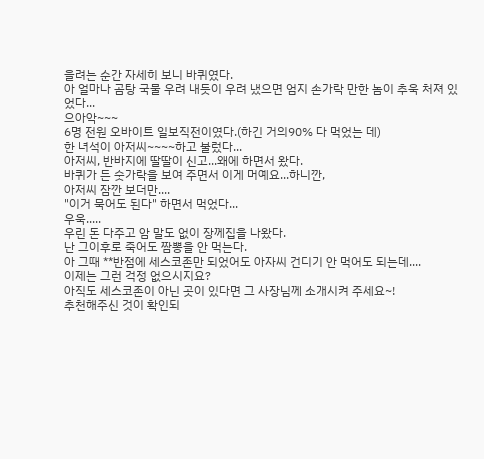을려는 순간 자세히 보니 바퀴였다.
아 얼마나 곰탕 국물 우려 내듯이 우려 냈으면 엄지 손가락 만한 놈이 추욱 처져 있었다...
으아악~~~
6명 전원 오바이트 일보직전이였다.(하긴 거의90% 다 먹었는 데)
한 녀석이 아저씨~~~~하고 불렀다...
아저씨, 반바지에 딸딸이 신고...왜에 하면서 왔다.
바퀴가 든 숫가락을 보여 주면서 이게 머예요...하니깐,
아저씨 잠깐 보더만....
"이거 묵어도 된다" 하면서 먹었다...
우욱.....
우린 돈 다주고 암 말도 없이 장께집을 나왔다.
난 그이후로 죽어도 짬뽕을 안 먹는다.
아 그때 **반점에 세스코존만 되었어도 아자씨 건디기 안 먹어도 되는데....
이제는 그런 걱정 없으시지요?
아직도 세스코존이 아닌 곳이 있다면 그 사장님께 소개시켜 주세요~!
추천해주신 것이 확인되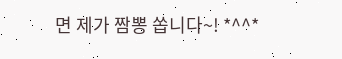면 제가 짬뽕 쏩니다~! *^^*